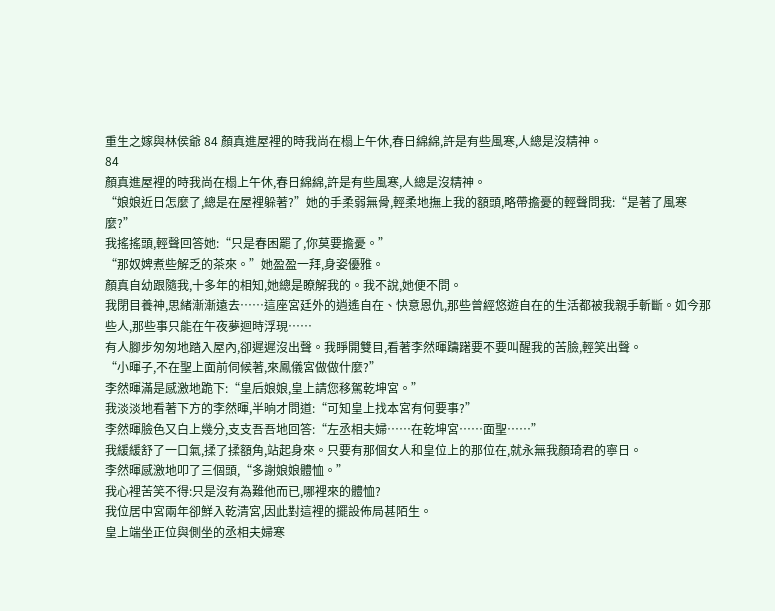重生之嫁與林侯爺 84 顏真進屋裡的時我尚在榻上午休,春日綿綿,許是有些風寒,人總是沒精神。
84
顏真進屋裡的時我尚在榻上午休,春日綿綿,許是有些風寒,人總是沒精神。
“娘娘近日怎麼了,總是在屋裡躲著?”她的手柔弱無骨,輕柔地撫上我的額頭,略帶擔憂的輕聲問我:“是著了風寒麼?”
我搖搖頭,輕聲回答她:“只是春困罷了,你莫要擔憂。”
“那奴婢煮些解乏的茶來。”她盈盈一拜,身姿優雅。
顏真自幼跟隨我,十多年的相知,她總是瞭解我的。我不說,她便不問。
我閉目養神,思緒漸漸遠去……這座宮廷外的逍遙自在、快意恩仇,那些曾經悠遊自在的生活都被我親手斬斷。如今那些人,那些事只能在午夜夢迴時浮現……
有人腳步匆匆地踏入屋內,卻遲遲沒出聲。我睜開雙目,看著李然暉躊躇要不要叫醒我的苦臉,輕笑出聲。
“小暉子,不在聖上面前伺候著,來鳳儀宮做做什麼?”
李然暉滿是感激地跪下:“皇后娘娘,皇上請您移駕乾坤宮。”
我淡淡地看著下方的李然暉,半晌才問道:“可知皇上找本宮有何要事?”
李然暉臉色又白上幾分,支支吾吾地回答:“左丞相夫婦……在乾坤宮……面聖……”
我緩緩舒了一口氣,揉了揉額角,站起身來。只要有那個女人和皇位上的那位在,就永無我顏琦君的寧日。
李然暉感激地叩了三個頭,“多謝娘娘體恤。”
我心裡苦笑不得:只是沒有為難他而已,哪裡來的體恤?
我位居中宮兩年卻鮮入乾清宮,因此對這裡的擺設佈局甚陌生。
皇上端坐正位與側坐的丞相夫婦寒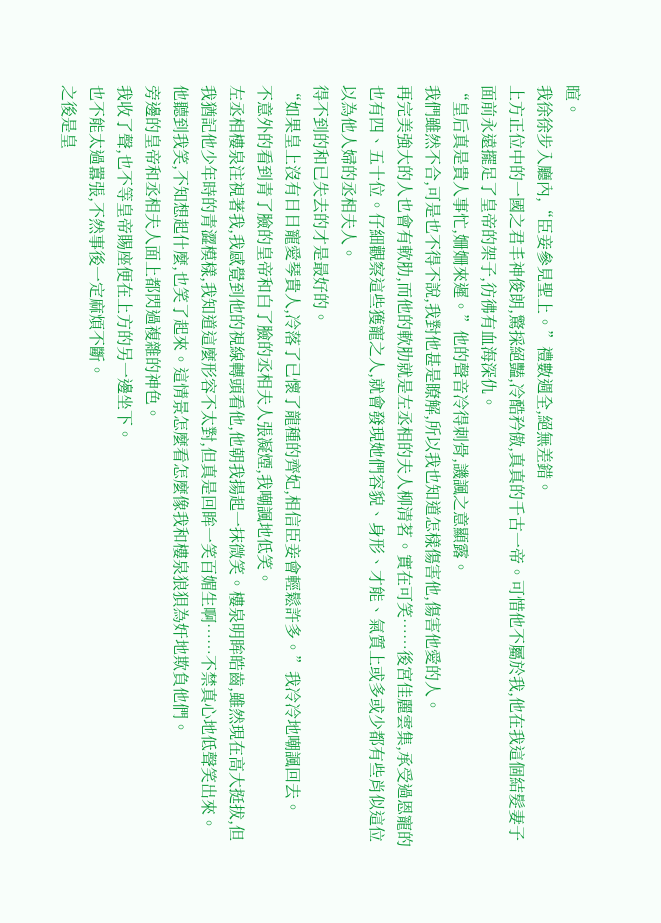暄。
我徐徐步入廳內,“臣妾參見聖上。”禮數週全,絕無差錯。
上方正位中的一國之君丰神俊朗,驚採絕豔,冷酷矜傲,真真的千古一帝。可惜他不屬於我,他在我這個結髮妻子面前永遠擺足了皇帝的架子,彷彿有血海深仇。
“皇后真是貴人事忙,姍姍來遲。”他的聲音冷得刺骨,譏諷之意顯露。
我們雖然不合,可是也不得不說,我對他甚是瞭解,所以我也知道怎樣傷害他,傷害他愛的人。
再完美強大的人也會有軟肋,而他的軟肋就是左丞相的夫人柳清茗。實在可笑……後宮佳麗雲集,承受過恩寵的也有四、五十位。仔細觀察這些獲寵之人,就會發現她們容貌、身形、才能、氣質上或多或少都有些肖似這位以為他人婦的丞相夫人。
得不到的和已失去的才是最好的。
“如果皇上沒有日日寵愛琴貴人,冷落了已懷了龍種的齊妃,相信臣妾會輕鬆許多。”我冷冷地嘲諷回去。
不意外的看到青了臉的皇帝和白了臉的丞相夫人張凝煙,我嘲諷地低笑。
左丞相樓泉注視著我,我感覺到他的視線轉頭看他,他朝我揚起一抹微笑。樓泉明眸皓齒,雖然現在高大挺拔,但我猶記他少年時的青澀模樣,我知道這麼形容不太對,但真是回眸一笑百媚生啊……不禁真心地低聲笑出來。
他聽到我笑,不知想起什麼,也笑了起來。這情景怎麼看怎麼像我和樓泉狼狽為奸地欺負他們。
旁邊的皇帝和丞相夫人面上都閃過複雜的神色。
我收了聲,也不等皇帝賜座便在上方的另一邊坐下。
也不能太過囂張,不然事後一定麻煩不斷。
之後是皇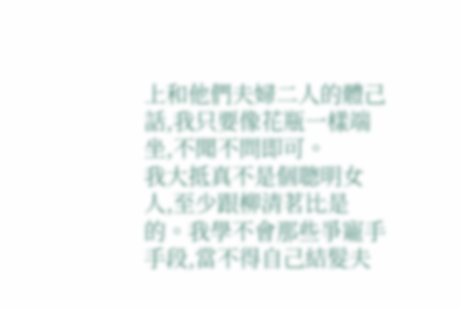上和他們夫婦二人的體己話,我只要像花瓶一樣端坐,不聞不問即可。
我大抵真不是個聰明女人,至少跟柳清茗比是的。我學不會那些爭寵手手段,當不得自己結髮夫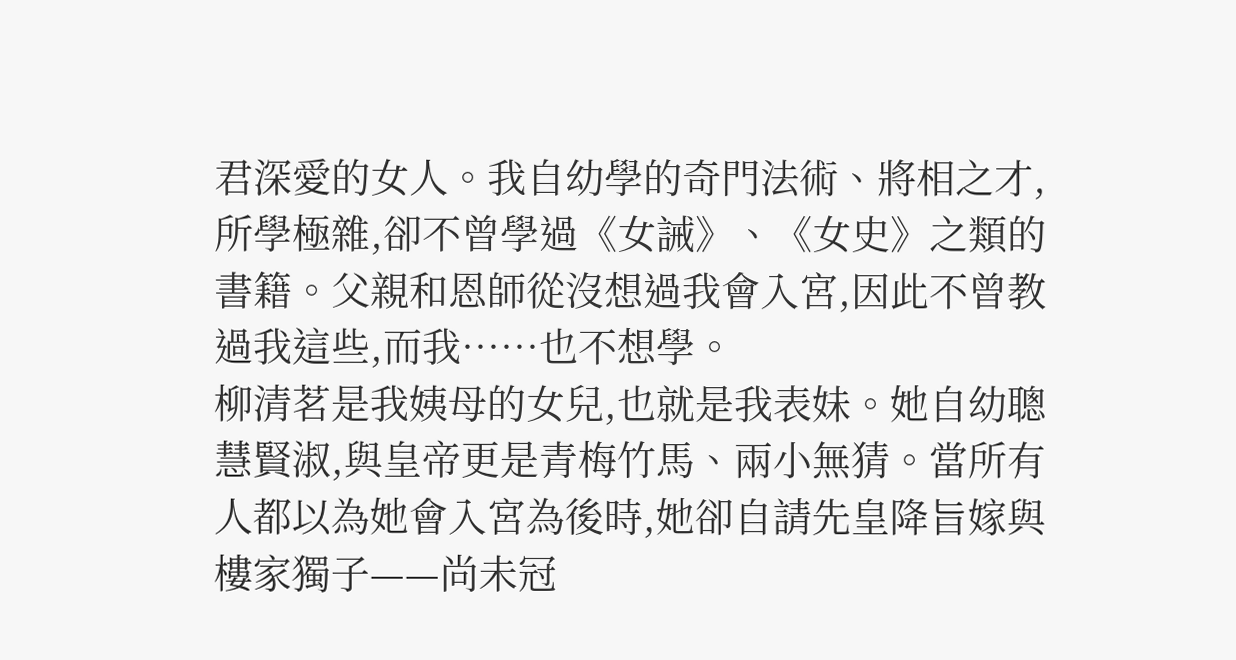君深愛的女人。我自幼學的奇門法術、將相之才,所學極雜,卻不曾學過《女誡》、《女史》之類的書籍。父親和恩師從沒想過我會入宮,因此不曾教過我這些,而我……也不想學。
柳清茗是我姨母的女兒,也就是我表妹。她自幼聰慧賢淑,與皇帝更是青梅竹馬、兩小無猜。當所有人都以為她會入宮為後時,她卻自請先皇降旨嫁與樓家獨子——尚未冠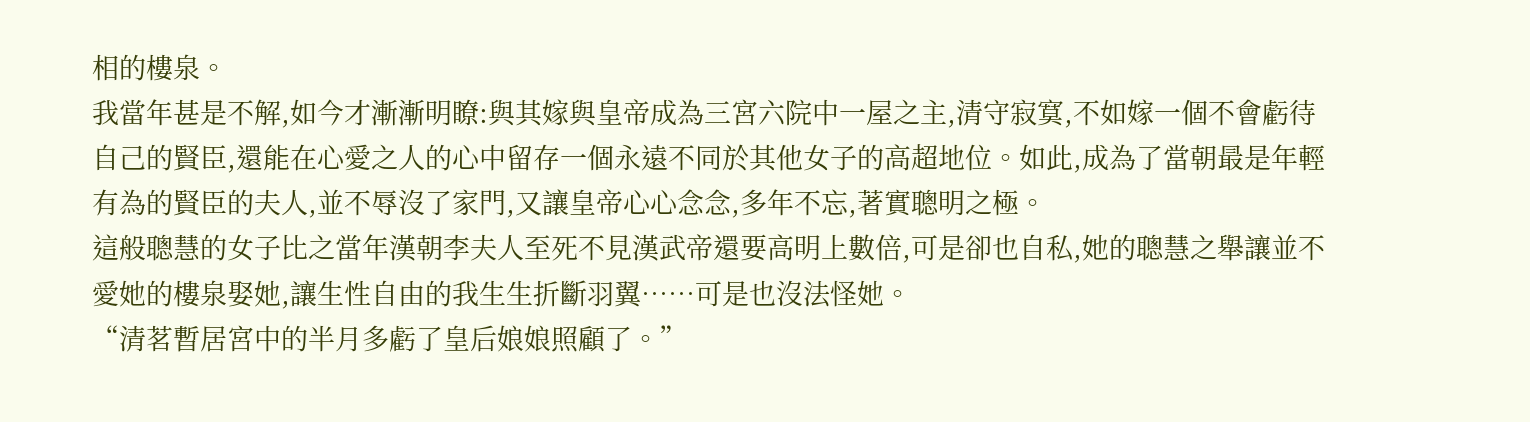相的樓泉。
我當年甚是不解,如今才漸漸明瞭:與其嫁與皇帝成為三宮六院中一屋之主,清守寂寞,不如嫁一個不會虧待自己的賢臣,還能在心愛之人的心中留存一個永遠不同於其他女子的高超地位。如此,成為了當朝最是年輕有為的賢臣的夫人,並不辱沒了家門,又讓皇帝心心念念,多年不忘,著實聰明之極。
這般聰慧的女子比之當年漢朝李夫人至死不見漢武帝還要高明上數倍,可是卻也自私,她的聰慧之舉讓並不愛她的樓泉娶她,讓生性自由的我生生折斷羽翼……可是也沒法怪她。
“清茗暫居宮中的半月多虧了皇后娘娘照顧了。”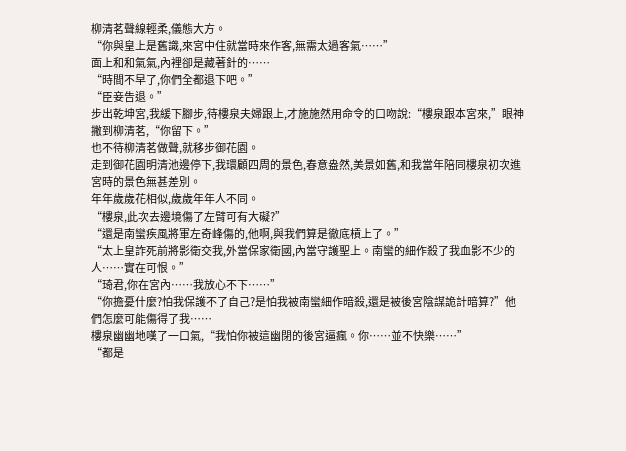柳清茗聲線輕柔,儀態大方。
“你與皇上是舊識,來宮中住就當時來作客,無需太過客氣……”
面上和和氣氣,內裡卻是藏著針的……
“時間不早了,你們全都退下吧。”
“臣妾告退。”
步出乾坤宮,我緩下腳步,待樓泉夫婦跟上,才施施然用命令的口吻說:“樓泉跟本宮來,”眼神撇到柳清茗,“你留下。”
也不待柳清茗做聲,就移步御花園。
走到御花園明清池邊停下,我環顧四周的景色,春意盎然,美景如舊,和我當年陪同樓泉初次進宮時的景色無甚差別。
年年歲歲花相似,歲歲年年人不同。
“樓泉,此次去邊境傷了左臂可有大礙?”
“還是南蠻疾風將軍左奇峰傷的,他啊,與我們算是徹底槓上了。”
“太上皇詐死前將影衛交我,外當保家衛國,內當守護聖上。南蠻的細作殺了我血影不少的人……實在可恨。”
“琦君,你在宮內……我放心不下……”
“你擔憂什麼?怕我保護不了自己?是怕我被南蠻細作暗殺,還是被後宮陰謀詭計暗算?”他們怎麼可能傷得了我……
樓泉幽幽地嘆了一口氣,“我怕你被這幽閉的後宮逼瘋。你……並不快樂……”
“都是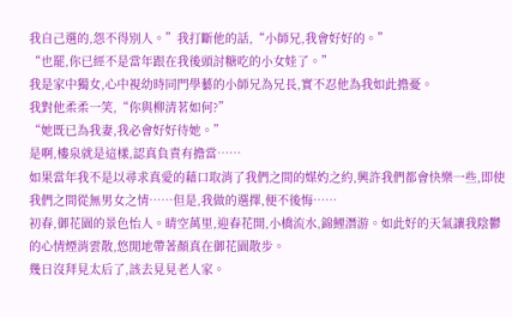我自己選的,怨不得別人。”我打斷他的話,“小師兄,我會好好的。”
“也罷,你已經不是當年跟在我後頭討糖吃的小女娃了。”
我是家中獨女,心中視幼時同門學藝的小師兄為兄長,實不忍他為我如此擔憂。
我對他柔柔一笑,“你與柳清茗如何?”
“她既已為我妻,我必會好好待她。”
是啊,樓泉就是這樣,認真負責有擔當……
如果當年我不是以尋求真愛的藉口取消了我們之間的媒妁之約,興許我們都會快樂一些,即使我們之間從無男女之情……但是,我做的選擇,便不後悔……
初春,御花園的景色怡人。晴空萬里,迎春花開,小橋流水,錦鯉潛游。如此好的天氣讓我陰鬱的心情煙消雲散,悠閒地帶著顏真在御花園散步。
幾日沒拜見太后了,該去見見老人家。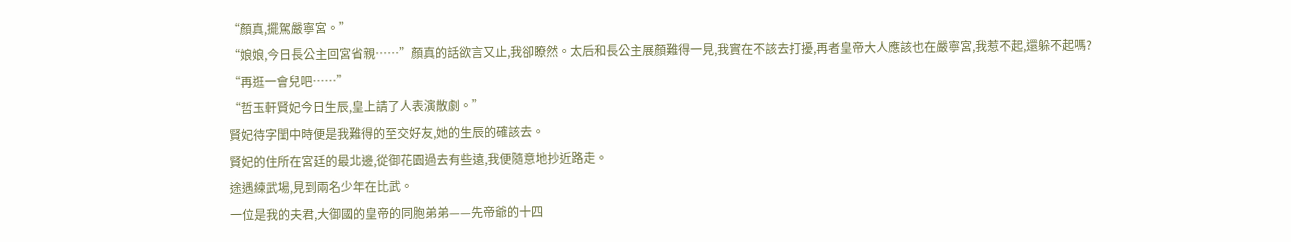“顏真,擺駕嚴寧宮。”
“娘娘,今日長公主回宮省親……”顏真的話欲言又止,我卻瞭然。太后和長公主展顏難得一見,我實在不該去打擾,再者皇帝大人應該也在嚴寧宮,我惹不起,還躲不起嗎?
“再逛一會兒吧……”
“哲玉軒賢妃今日生辰,皇上請了人表演散劇。”
賢妃待字閨中時便是我難得的至交好友,她的生辰的確該去。
賢妃的住所在宮廷的最北邊,從御花園過去有些遠,我便隨意地抄近路走。
途遇練武場,見到兩名少年在比武。
一位是我的夫君,大御國的皇帝的同胞弟弟——先帝爺的十四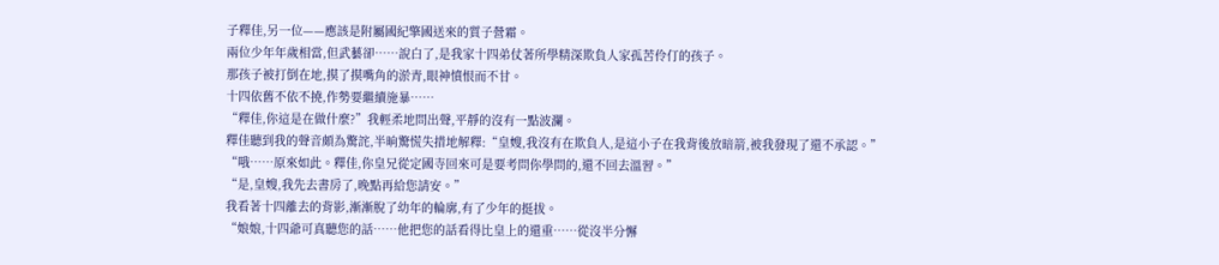子釋佳,另一位——應該是附屬國紀擎國送來的質子營霜。
兩位少年年歲相當,但武藝卻……說白了,是我家十四弟仗著所學精深欺負人家孤苦伶仃的孩子。
那孩子被打倒在地,摸了摸嘴角的淤青,眼神憤恨而不甘。
十四依舊不依不撓,作勢要繼續施暴……
“釋佳,你這是在做什麼?”我輕柔地問出聲,平靜的沒有一點波瀾。
釋佳聽到我的聲音頗為驚詫,半晌驚慌失措地解釋:“皇嫂,我沒有在欺負人,是這小子在我背後放暗箭,被我發現了還不承認。”
“哦……原來如此。釋佳,你皇兄從定國寺回來可是要考問你學問的,還不回去溫習。”
“是,皇嫂,我先去書房了,晚點再給您請安。”
我看著十四離去的背影,漸漸脫了幼年的輪廓,有了少年的挺拔。
“娘娘,十四爺可真聽您的話……他把您的話看得比皇上的還重……從沒半分懈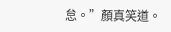怠。”顏真笑道。